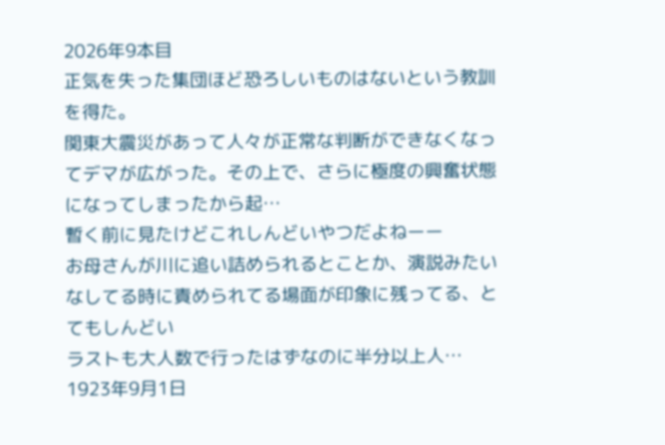2026年9本目
正気を失った集団ほど恐ろしいものはないという教訓を得た。
関東大震災があって人々が正常な判断ができなくなってデマが広がった。その上で、さらに極度の興奮状態になってしまったから起…
暫く前に見たけどこれしんどいやつだよねーー
お母さんが川に追い詰められるとことか、演説みたいなしてる時に責められてる場面が印象に残ってる、とてもしんどい
ラストも大人数で行ったはずなのに半分以上人…
1923年9月1日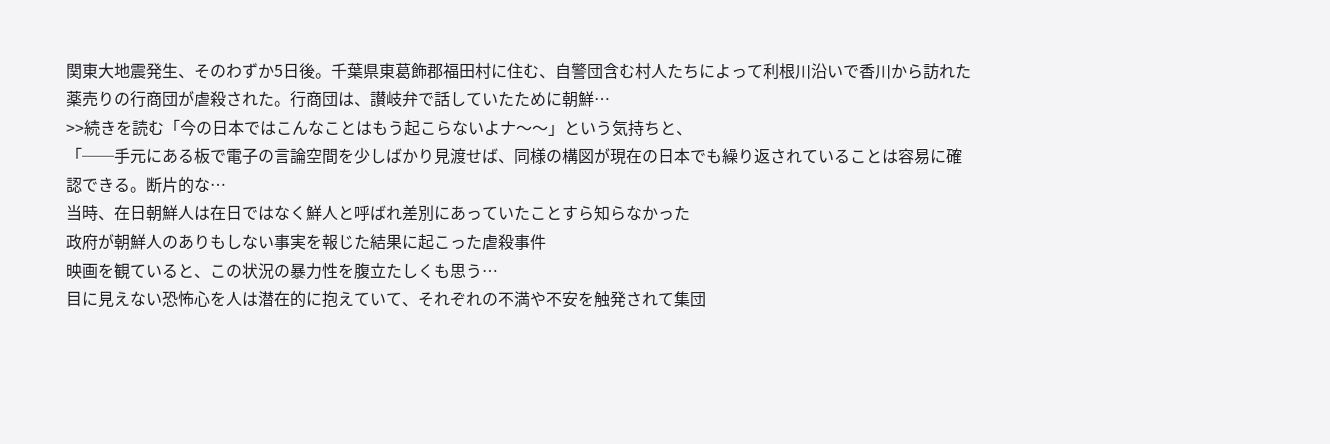関東大地震発生、そのわずか5日後。千葉県東葛飾郡福田村に住む、自警団含む村人たちによって利根川沿いで香川から訪れた薬売りの行商団が虐殺された。行商団は、讃岐弁で話していたために朝鮮…
>>続きを読む「今の日本ではこんなことはもう起こらないよナ〜〜」という気持ちと、
「──手元にある板で電子の言論空間を少しばかり見渡せば、同様の構図が現在の日本でも繰り返されていることは容易に確認できる。断片的な…
当時、在日朝鮮人は在日ではなく鮮人と呼ばれ差別にあっていたことすら知らなかった
政府が朝鮮人のありもしない事実を報じた結果に起こった虐殺事件
映画を観ていると、この状況の暴力性を腹立たしくも思う…
目に見えない恐怖心を人は潜在的に抱えていて、それぞれの不満や不安を触発されて集団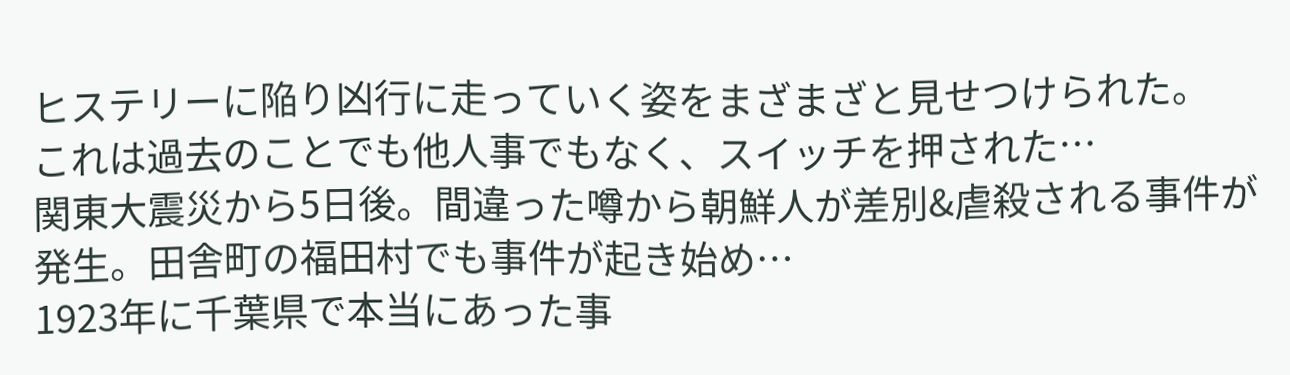ヒステリーに陥り凶行に走っていく姿をまざまざと見せつけられた。
これは過去のことでも他人事でもなく、スイッチを押された…
関東大震災から5日後。間違った噂から朝鮮人が差別&虐殺される事件が発生。田舎町の福田村でも事件が起き始め…
1923年に千葉県で本当にあった事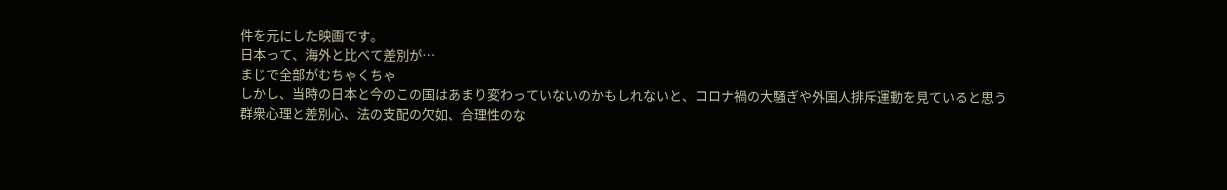件を元にした映画です。
日本って、海外と比べて差別が…
まじで全部がむちゃくちゃ
しかし、当時の日本と今のこの国はあまり変わっていないのかもしれないと、コロナ禍の大騒ぎや外国人排斥運動を見ていると思う
群衆心理と差別心、法の支配の欠如、合理性のな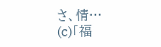さ、情…
(c)「福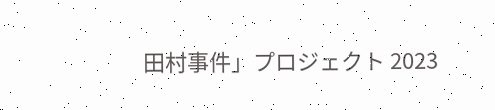田村事件」プロジェクト 2023